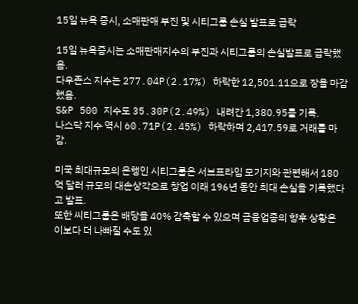15일 뉴욕 증시, 소매판매 부진 및 시티그룹 손실 발표로 급락

15일 뉴욕증시는 소매판매지수의 부진과 시티그룹의 손실발표로 급락했음.
다우존스 지수는 277.04P(2.17%) 하락한 12,501.11으로 장을 마감했음.
S&P 500 지수도 35.30P(2.49%) 내려간 1,380.95를 기록.
나스닥 지수 역시 60.71P(2.45%) 하락하며 2,417.59로 거래를 마감.

미국 최대규모의 은행인 시티그룹은 서브프라임 모기지와 관련해서 180억 달러 규모의 대손상각으로 창업 이래 196년 동안 최대 손실을 기록했다고 발표.
또한 씨티그룹은 배당을 40% 감축할 수 있으며 금융업종의 향후 상황은 이보다 더 나빠질 수도 있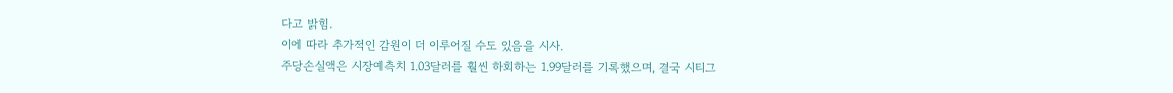다고 밝힘.
이에 따라 추가적인 감원이 더 이루어질 수도 있음을 시사.
주당손실액은 시장예측치 1.03달러를 훨씬 하회하는 1.99달러를 기록했으며, 결국 시티그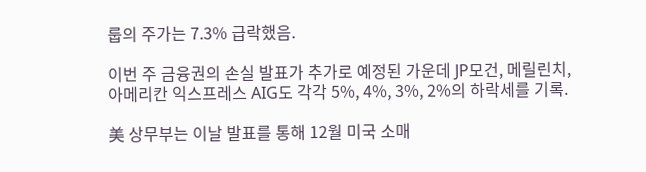룹의 주가는 7.3% 급락했음.

이번 주 금융권의 손실 발표가 추가로 예정된 가운데 JP모건, 메릴린치, 아메리칸 익스프레스 AIG도 각각 5%, 4%, 3%, 2%의 하락세를 기록.

美 상무부는 이날 발표를 통해 12월 미국 소매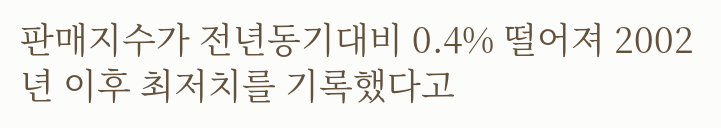판매지수가 전년동기대비 0.4% 떨어져 2002년 이후 최저치를 기록했다고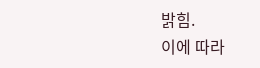밝힘.
이에 따라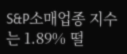S&P소매업종 지수는 1.89% 떨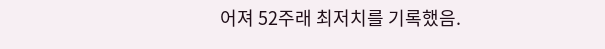어져 52주래 최저치를 기록했음.